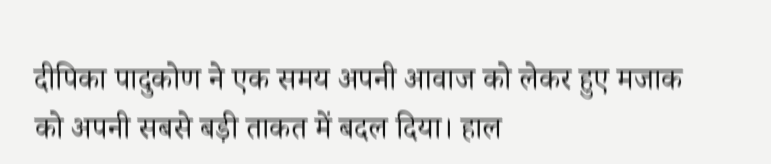दीपिका पादुकोण ने एक समय अपनी आवाज को लेकर हुए मजाक को अपनी सबसे बड़ी ताकत में बदल दिया। हाल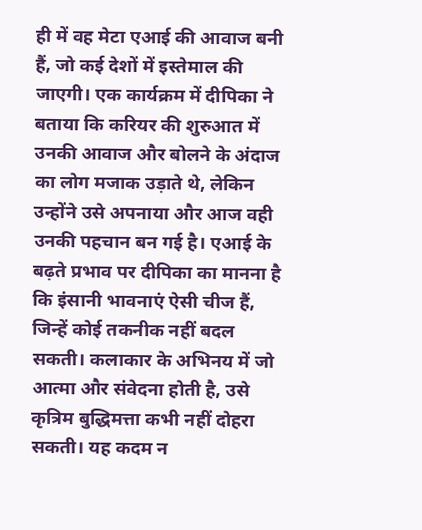ही में वह मेटा एआई की आवाज बनी हैं, जो कई देशों में इस्तेमाल की जाएगी। एक कार्यक्रम में दीपिका ने बताया कि करियर की शुरुआत में उनकी आवाज और बोलने के अंदाज का लोग मजाक उड़ाते थे, लेकिन उन्होंने उसे अपनाया और आज वही उनकी पहचान बन गई है। एआई के बढ़ते प्रभाव पर दीपिका का मानना है कि इंसानी भावनाएं ऐसी चीज हैं, जिन्हें कोई तकनीक नहीं बदल सकती। कलाकार के अभिनय में जो आत्मा और संवेदना होती है, उसे कृत्रिम बुद्धिमत्ता कभी नहीं दोहरा सकती। यह कदम न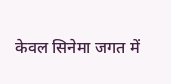केवल सिनेमा जगत में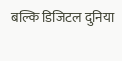बल्कि डिजिटल दुनिया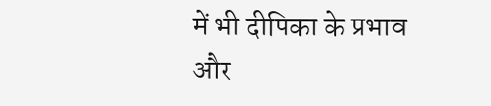में भी दीपिका के प्रभाव और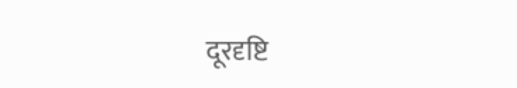दूरदृष्टि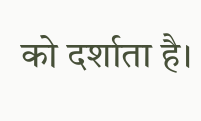को दर्शाता है।